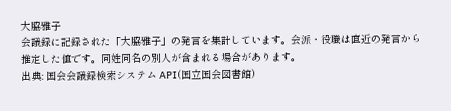大脇雅子
会議録に記録された「大脇雅子」の発言を集計しています。会派・役職は直近の発言から推定した値です。同姓同名の別人が含まれる場合があります。
出典: 国会会議録検索システム API(国立国会図書館)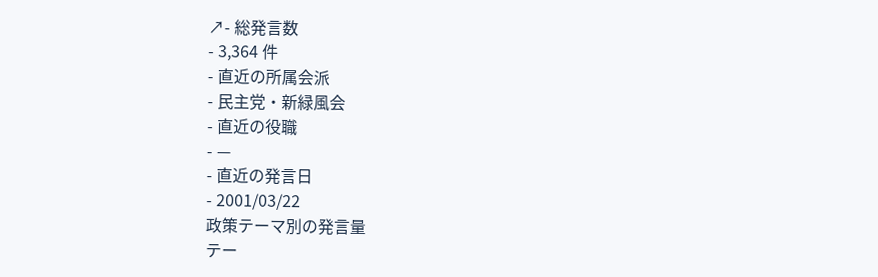↗- 総発言数
- 3,364 件
- 直近の所属会派
- 民主党・新緑風会
- 直近の役職
- —
- 直近の発言日
- 2001/03/22
政策テーマ別の発言量
テー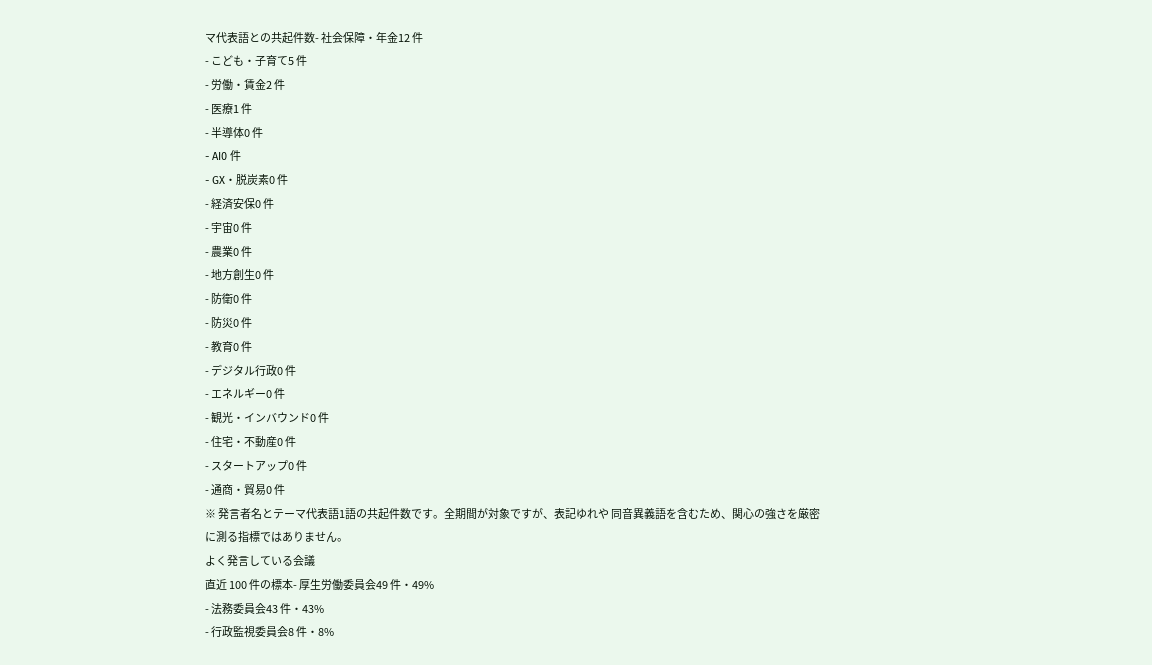マ代表語との共起件数- 社会保障・年金12 件
- こども・子育て5 件
- 労働・賃金2 件
- 医療1 件
- 半導体0 件
- AI0 件
- GX・脱炭素0 件
- 経済安保0 件
- 宇宙0 件
- 農業0 件
- 地方創生0 件
- 防衛0 件
- 防災0 件
- 教育0 件
- デジタル行政0 件
- エネルギー0 件
- 観光・インバウンド0 件
- 住宅・不動産0 件
- スタートアップ0 件
- 通商・貿易0 件
※ 発言者名とテーマ代表語1語の共起件数です。全期間が対象ですが、表記ゆれや 同音異義語を含むため、関心の強さを厳密に測る指標ではありません。
よく発言している会議
直近 100 件の標本- 厚生労働委員会49 件・49%
- 法務委員会43 件・43%
- 行政監視委員会8 件・8%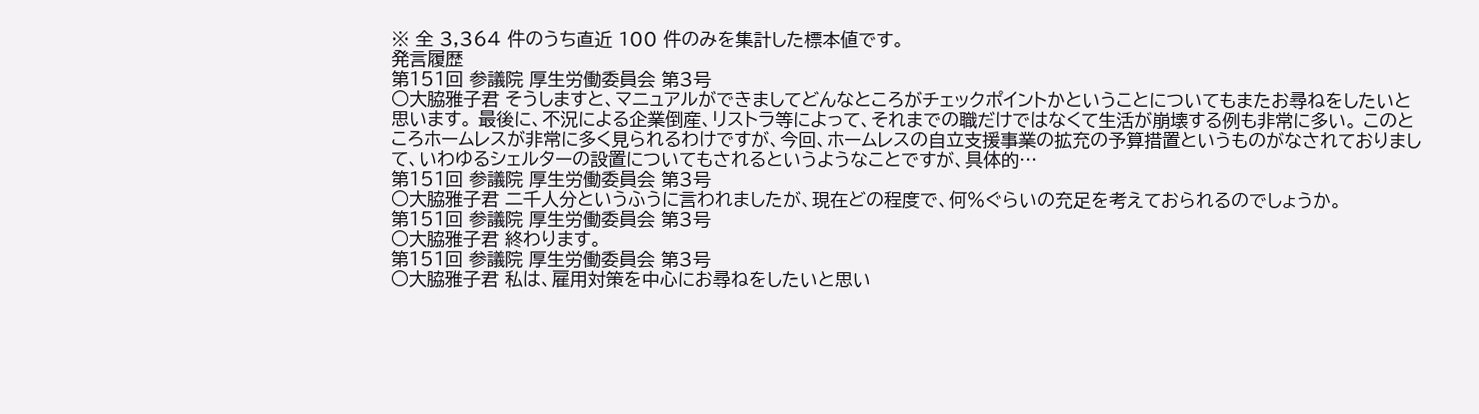※ 全 3,364 件のうち直近 100 件のみを集計した標本値です。
発言履歴
第151回 参議院 厚生労働委員会 第3号
○大脇雅子君 そうしますと、マニュアルができましてどんなところがチェックポイントかということについてもまたお尋ねをしたいと思います。 最後に、不況による企業倒産、リストラ等によって、それまでの職だけではなくて生活が崩壊する例も非常に多い。 このところホームレスが非常に多く見られるわけですが、今回、ホームレスの自立支援事業の拡充の予算措置というものがなされておりまして、いわゆるシェルターの設置についてもされるというようなことですが、具体的…
第151回 参議院 厚生労働委員会 第3号
○大脇雅子君 二千人分というふうに言われましたが、現在どの程度で、何%ぐらいの充足を考えておられるのでしょうか。
第151回 参議院 厚生労働委員会 第3号
○大脇雅子君 終わります。
第151回 参議院 厚生労働委員会 第3号
○大脇雅子君 私は、雇用対策を中心にお尋ねをしたいと思い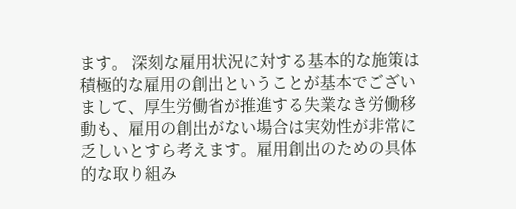ます。 深刻な雇用状況に対する基本的な施策は積極的な雇用の創出ということが基本でございまして、厚生労働省が推進する失業なき労働移動も、雇用の創出がない場合は実効性が非常に乏しいとすら考えます。雇用創出のための具体的な取り組み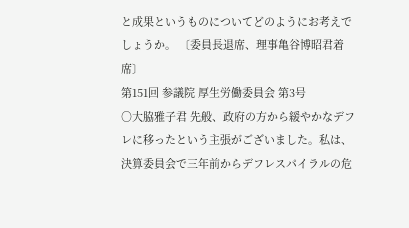と成果というものについてどのようにお考えでしょうか。 〔委員長退席、理事亀谷博昭君着席〕
第151回 参議院 厚生労働委員会 第3号
○大脇雅子君 先般、政府の方から緩やかなデフレに移ったという主張がございました。私は、決算委員会で三年前からデフレスパイラルの危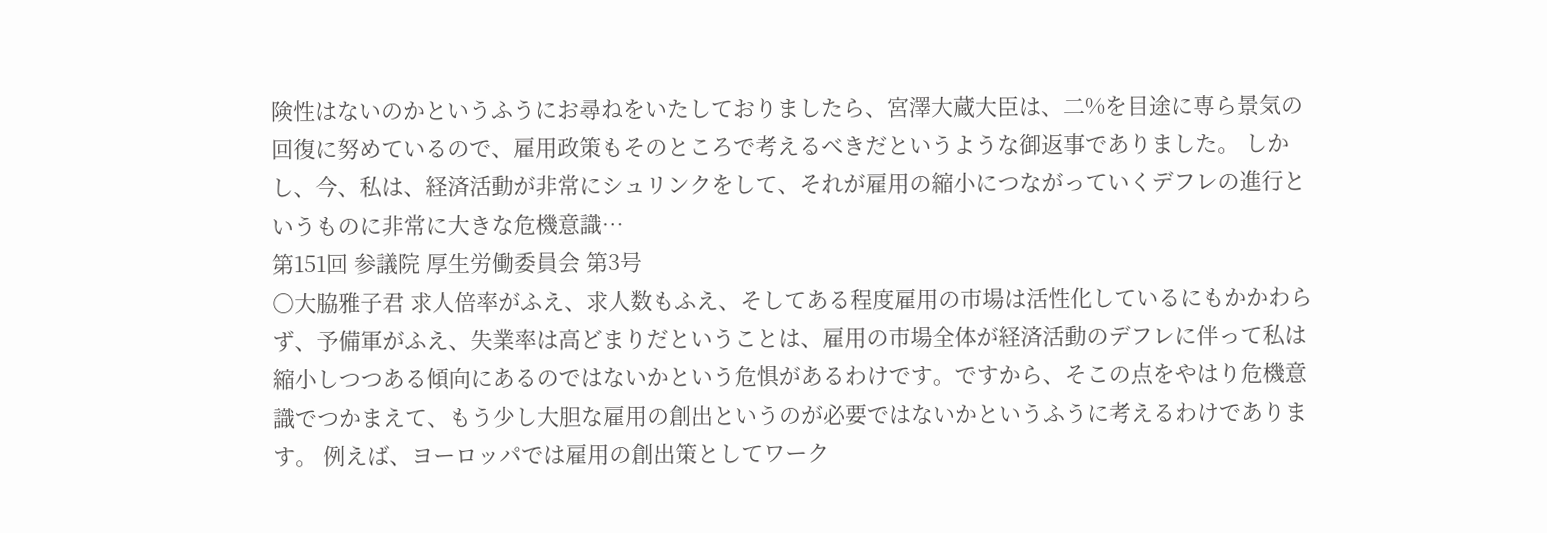険性はないのかというふうにお尋ねをいたしておりましたら、宮澤大蔵大臣は、二%を目途に専ら景気の回復に努めているので、雇用政策もそのところで考えるべきだというような御返事でありました。 しかし、今、私は、経済活動が非常にシュリンクをして、それが雇用の縮小につながっていくデフレの進行というものに非常に大きな危機意識…
第151回 参議院 厚生労働委員会 第3号
○大脇雅子君 求人倍率がふえ、求人数もふえ、そしてある程度雇用の市場は活性化しているにもかかわらず、予備軍がふえ、失業率は高どまりだということは、雇用の市場全体が経済活動のデフレに伴って私は縮小しつつある傾向にあるのではないかという危惧があるわけです。ですから、そこの点をやはり危機意識でつかまえて、もう少し大胆な雇用の創出というのが必要ではないかというふうに考えるわけであります。 例えば、ヨーロッパでは雇用の創出策としてワーク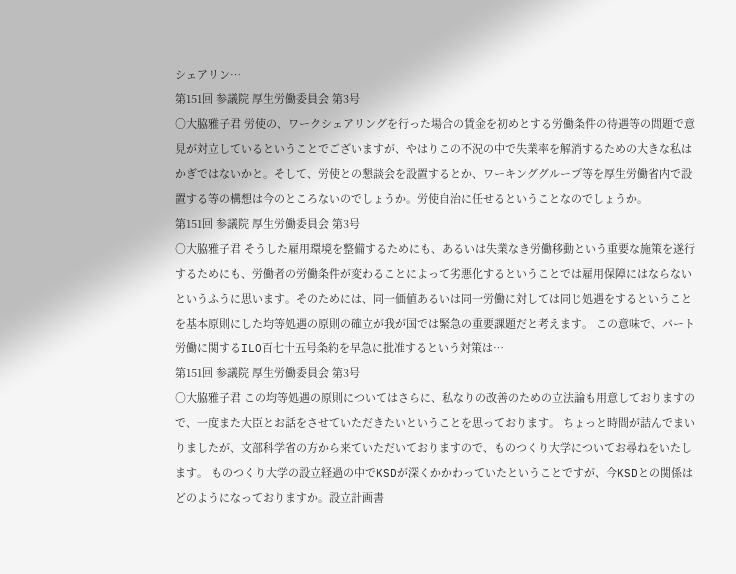シェアリン…
第151回 参議院 厚生労働委員会 第3号
○大脇雅子君 労使の、ワークシェアリングを行った場合の賃金を初めとする労働条件の待遇等の問題で意見が対立しているということでございますが、やはりこの不況の中で失業率を解消するための大きな私はかぎではないかと。そして、労使との懇談会を設置するとか、ワーキンググループ等を厚生労働省内で設置する等の構想は今のところないのでしょうか。労使自治に任せるということなのでしょうか。
第151回 参議院 厚生労働委員会 第3号
○大脇雅子君 そうした雇用環境を整備するためにも、あるいは失業なき労働移動という重要な施策を遂行するためにも、労働者の労働条件が変わることによって劣悪化するということでは雇用保障にはならないというふうに思います。そのためには、同一価値あるいは同一労働に対しては同じ処遇をするということを基本原則にした均等処遇の原則の確立が我が国では緊急の重要課題だと考えます。 この意味で、パート労働に関するILO百七十五号条約を早急に批准するという対策は…
第151回 参議院 厚生労働委員会 第3号
○大脇雅子君 この均等処遇の原則についてはさらに、私なりの改善のための立法論も用意しておりますので、一度また大臣とお話をさせていただきたいということを思っております。 ちょっと時間が詰んでまいりましたが、文部科学省の方から来ていただいておりますので、ものつくり大学についてお尋ねをいたします。 ものつくり大学の設立経過の中でKSDが深くかかわっていたということですが、今KSDとの関係はどのようになっておりますか。設立計画書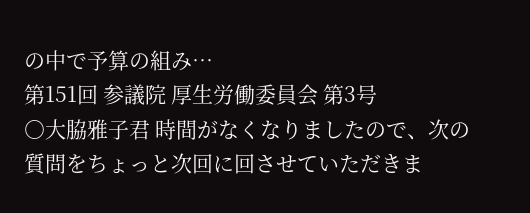の中で予算の組み…
第151回 参議院 厚生労働委員会 第3号
○大脇雅子君 時間がなくなりましたので、次の質問をちょっと次回に回させていただきま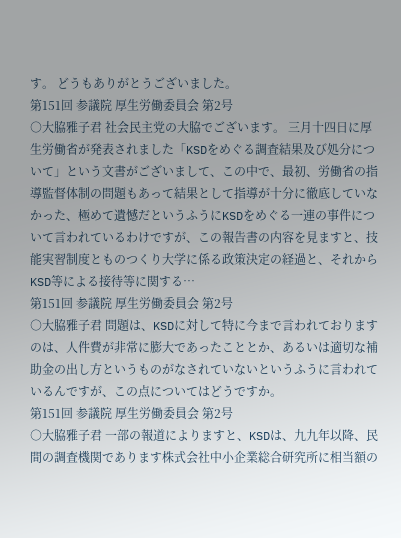す。 どうもありがとうございました。
第151回 参議院 厚生労働委員会 第2号
○大脇雅子君 社会民主党の大脇でございます。 三月十四日に厚生労働省が発表されました「KSDをめぐる調査結果及び処分について」という文書がございまして、この中で、最初、労働省の指導監督体制の問題もあって結果として指導が十分に徹底していなかった、極めて遺憾だというふうにKSDをめぐる一連の事件について言われているわけですが、この報告書の内容を見ますと、技能実習制度とものつくり大学に係る政策決定の経過と、それからKSD等による接待等に関する…
第151回 参議院 厚生労働委員会 第2号
○大脇雅子君 問題は、KSDに対して特に今まで言われておりますのは、人件費が非常に膨大であったこととか、あるいは適切な補助金の出し方というものがなされていないというふうに言われているんですが、この点についてはどうですか。
第151回 参議院 厚生労働委員会 第2号
○大脇雅子君 一部の報道によりますと、KSDは、九九年以降、民間の調査機関であります株式会社中小企業総合研究所に相当額の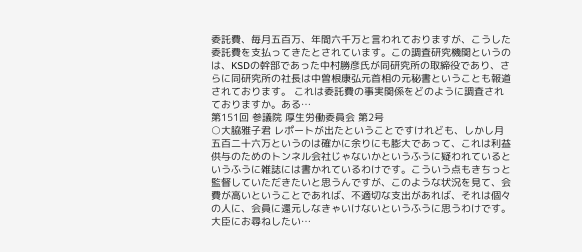委託費、毎月五百万、年間六千万と言われておりますが、こうした委託費を支払ってきたとされています。この調査研究機関というのは、KSDの幹部であった中村勝彦氏が同研究所の取締役であり、さらに同研究所の社長は中曽根康弘元首相の元秘書ということも報道されております。 これは委託費の事実関係をどのように調査されておりますか。ある…
第151回 参議院 厚生労働委員会 第2号
○大脇雅子君 レポートが出たということですけれども、しかし月五百二十六万というのは確かに余りにも膨大であって、これは利益供与のためのトンネル会社じゃないかというふうに疑われているというふうに雑誌には書かれているわけです。こういう点もきちっと監督していただきたいと思うんですが、このような状況を見て、会費が高いということであれば、不適切な支出があれば、それは個々の人に、会員に還元しなきゃいけないというふうに思うわけです。 大臣にお尋ねしたい…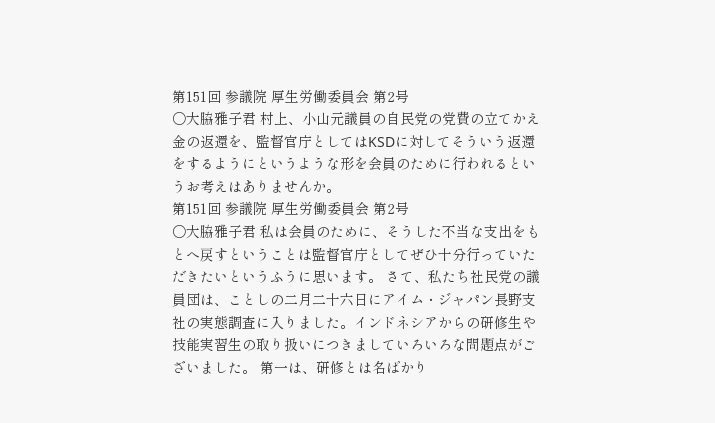第151回 参議院 厚生労働委員会 第2号
○大脇雅子君 村上、小山元議員の自民党の党費の立てかえ金の返還を、監督官庁としてはKSDに対してそういう返還をするようにというような形を会員のために行われるというお考えはありませんか。
第151回 参議院 厚生労働委員会 第2号
○大脇雅子君 私は会員のために、そうした不当な支出をもとへ戻すということは監督官庁としてぜひ十分行っていただきたいというふうに思います。 さて、私たち社民党の議員団は、ことしの二月二十六日にアイム・ジャパン長野支社の実態調査に入りました。インドネシアからの研修生や技能実習生の取り扱いにつきましていろいろな問題点がございました。 第一は、研修とは名ばかり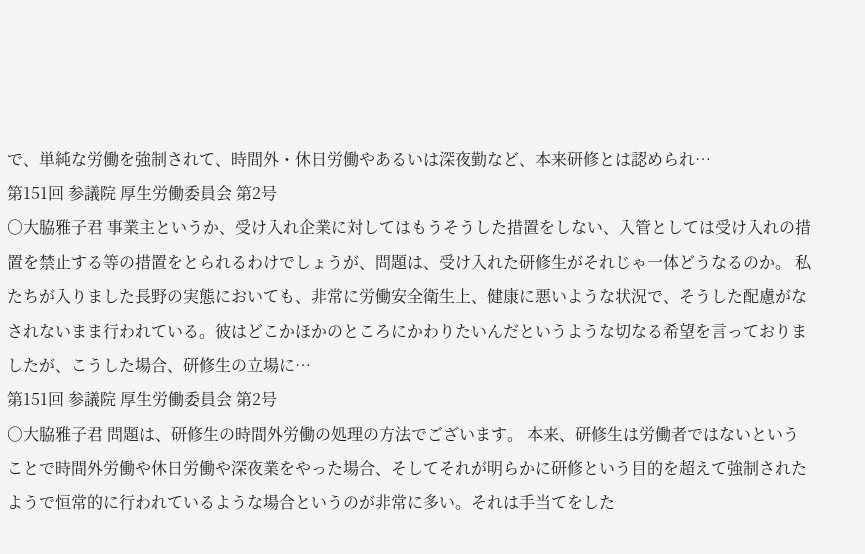で、単純な労働を強制されて、時間外・休日労働やあるいは深夜勤など、本来研修とは認められ…
第151回 参議院 厚生労働委員会 第2号
○大脇雅子君 事業主というか、受け入れ企業に対してはもうそうした措置をしない、入管としては受け入れの措置を禁止する等の措置をとられるわけでしょうが、問題は、受け入れた研修生がそれじゃ一体どうなるのか。 私たちが入りました長野の実態においても、非常に労働安全衛生上、健康に悪いような状況で、そうした配慮がなされないまま行われている。彼はどこかほかのところにかわりたいんだというような切なる希望を言っておりましたが、こうした場合、研修生の立場に…
第151回 参議院 厚生労働委員会 第2号
○大脇雅子君 問題は、研修生の時間外労働の処理の方法でございます。 本来、研修生は労働者ではないということで時間外労働や休日労働や深夜業をやった場合、そしてそれが明らかに研修という目的を超えて強制されたようで恒常的に行われているような場合というのが非常に多い。それは手当てをした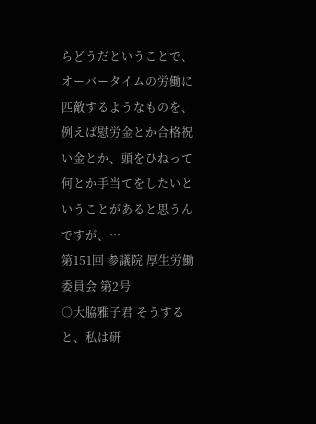らどうだということで、オーバータイムの労働に匹敵するようなものを、例えば慰労金とか合格祝い金とか、頭をひねって何とか手当てをしたいということがあると思うんですが、…
第151回 参議院 厚生労働委員会 第2号
○大脇雅子君 そうすると、私は研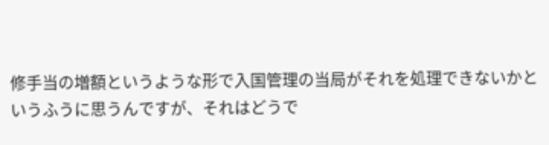修手当の増額というような形で入国管理の当局がそれを処理できないかというふうに思うんですが、それはどうで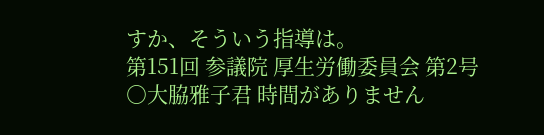すか、そういう指導は。
第151回 参議院 厚生労働委員会 第2号
○大脇雅子君 時間がありません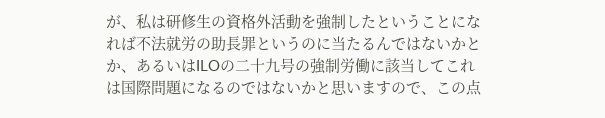が、私は研修生の資格外活動を強制したということになれば不法就労の助長罪というのに当たるんではないかとか、あるいはILOの二十九号の強制労働に該当してこれは国際問題になるのではないかと思いますので、この点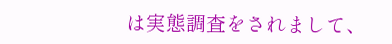は実態調査をされまして、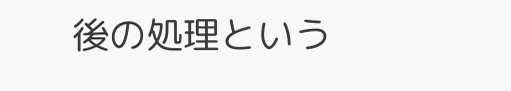後の処理という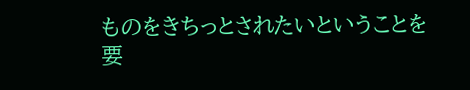ものをきちっとされたいということを要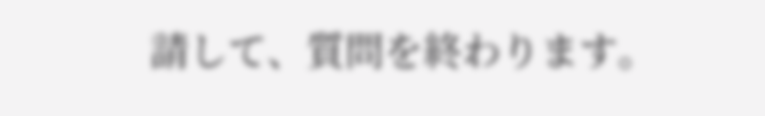請して、質問を終わります。